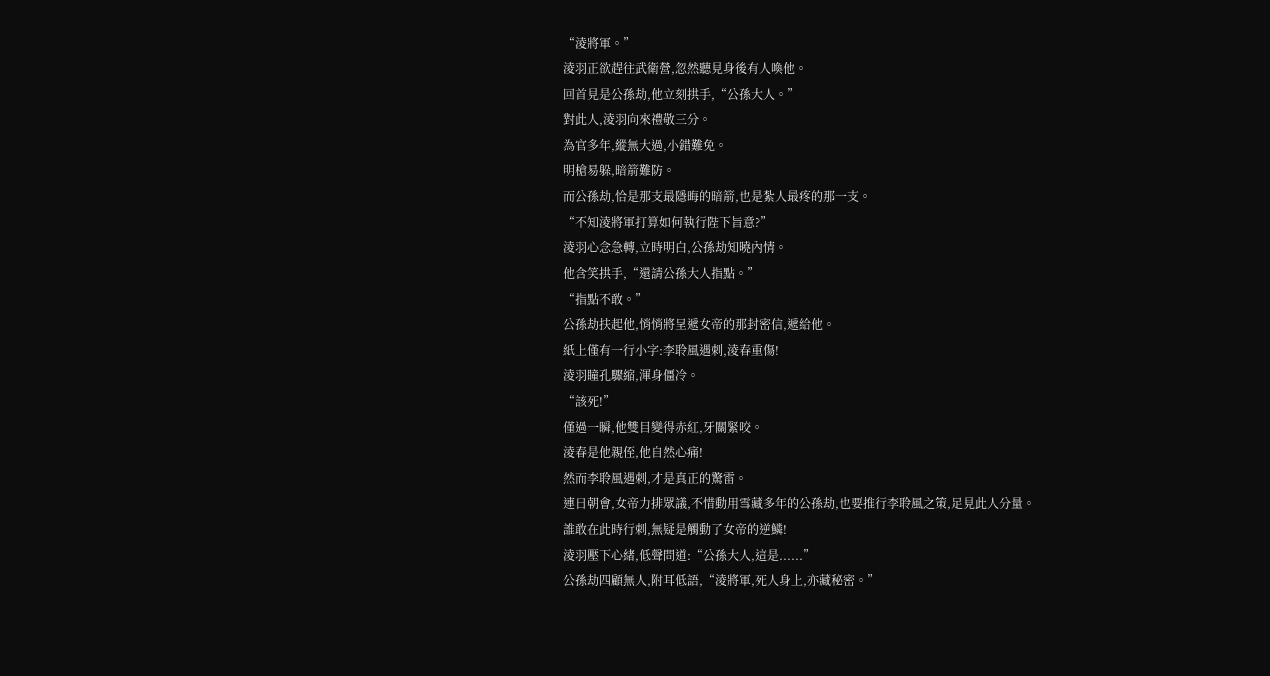“淩將軍。”
淩羽正欲趕往武衛營,忽然聽見身後有人喚他。
回首見是公孫劫,他立刻拱手,“公孫大人。”
對此人,淩羽向來禮敬三分。
為官多年,縱無大過,小錯難免。
明槍易躲,暗箭難防。
而公孫劫,恰是那支最隱晦的暗箭,也是紮人最疼的那一支。
“不知淩將軍打算如何執行陛下旨意?”
淩羽心念急轉,立時明白,公孫劫知曉內情。
他含笑拱手,“還請公孫大人指點。”
“指點不敢。”
公孫劫扶起他,悄悄將呈遞女帝的那封密信,遞給他。
紙上僅有一行小字:李聆風遇刺,淩春重傷!
淩羽瞳孔驟縮,渾身僵冷。
“該死!”
僅過一瞬,他雙目變得赤紅,牙關緊咬。
淩春是他親侄,他自然心痛!
然而李聆風遇刺,才是真正的驚雷。
連日朝會,女帝力排眾議,不惜動用雪藏多年的公孫劫,也要推行李聆風之策,足見此人分量。
誰敢在此時行刺,無疑是觸動了女帝的逆鱗!
淩羽壓下心緒,低聲問道:“公孫大人,這是......”
公孫劫四顧無人,附耳低語,“淩將軍,死人身上,亦藏秘密。”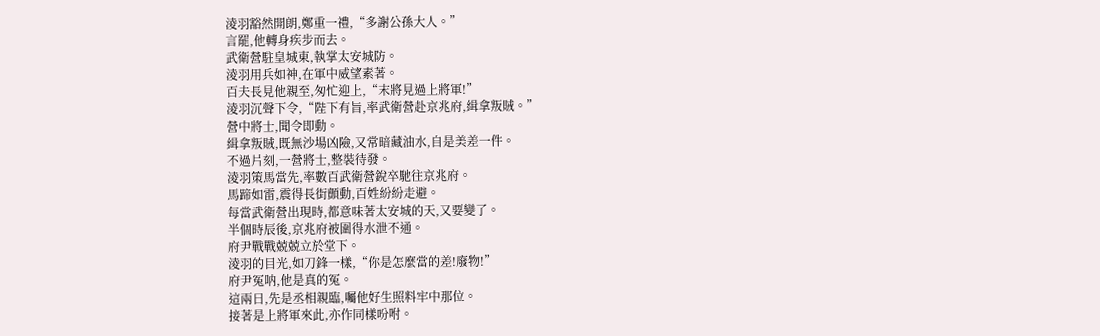淩羽豁然開朗,鄭重一禮,“多謝公孫大人。”
言罷,他轉身疾步而去。
武衛營駐皇城東,執掌太安城防。
淩羽用兵如神,在軍中威望素著。
百夫長見他親至,匆忙迎上,“末將見過上將軍!”
淩羽沉聲下令,“陛下有旨,率武衛營赴京兆府,緝拿叛賊。”
營中將士,聞令即動。
緝拿叛賊,既無沙場凶險,又常暗藏油水,自是美差一件。
不過片刻,一營將士,整裝待發。
淩羽策馬當先,率數百武衛營銳卒馳往京兆府。
馬蹄如雷,震得長街顫動,百姓紛紛走避。
每當武衛營出現時,都意味著太安城的天,又要變了。
半個時辰後,京兆府被圍得水泄不通。
府尹戰戰兢兢立於堂下。
淩羽的目光,如刀鋒一樣,“你是怎麼當的差!廢物!”
府尹冤呐,他是真的冤。
這兩日,先是丞相親臨,囑他好生照料牢中那位。
接著是上將軍來此,亦作同樣吩咐。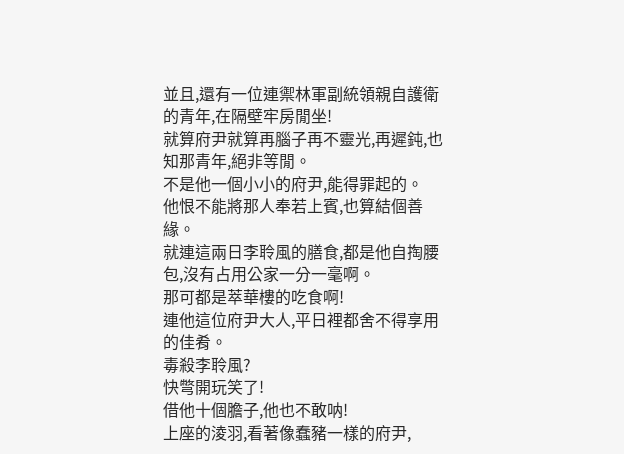並且,還有一位連禦林軍副統領親自護衛的青年,在隔壁牢房閒坐!
就算府尹就算再腦子再不靈光,再遲鈍,也知那青年,絕非等閒。
不是他一個小小的府尹,能得罪起的。
他恨不能將那人奉若上賓,也算結個善緣。
就連這兩日李聆風的膳食,都是他自掏腰包,沒有占用公家一分一毫啊。
那可都是萃華樓的吃食啊!
連他這位府尹大人,平日裡都舍不得享用的佳肴。
毒殺李聆風?
快彆開玩笑了!
借他十個膽子,他也不敢呐!
上座的淩羽,看著像蠢豬一樣的府尹,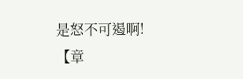是怒不可遏啊!
【章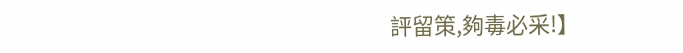評留策,夠毒必采!】